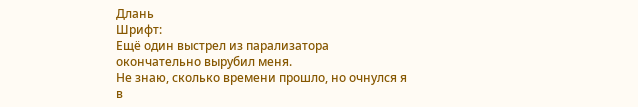Длань
Шрифт:
Ещё один выстрел из парализатора окончательно вырубил меня.
Не знаю, сколько времени прошло, но очнулся я в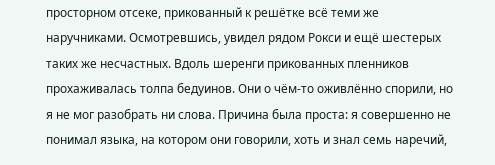просторном отсеке, прикованный к решётке всё теми же наручниками. Осмотревшись, увидел рядом Рокси и ещё шестерых таких же несчастных. Вдоль шеренги прикованных пленников прохаживалась толпа бедуинов. Они о чём-то оживлённо спорили, но я не мог разобрать ни слова. Причина была проста: я совершенно не понимал языка, на котором они говорили, хоть и знал семь наречий,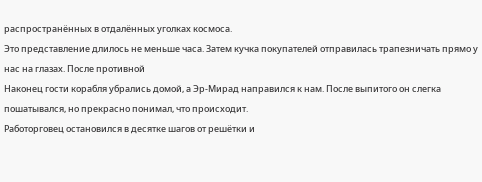распространённых в отдалённых уголках космоса.
Это представление длилось не меньше часа. Затем кучка покупателей отправилась трапезничать прямо у нас на глазах. После противной
Наконец гости корабля убрались домой, а Эр-Мирад направился к нам. После выпитого он слегка пошатывался, но прекрасно понимал, что происходит.
Работорговец остановился в десятке шагов от решётки и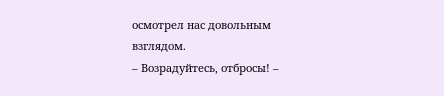осмотрел нас довольным взглядом.
– Возрадуйтесь, отбросы! –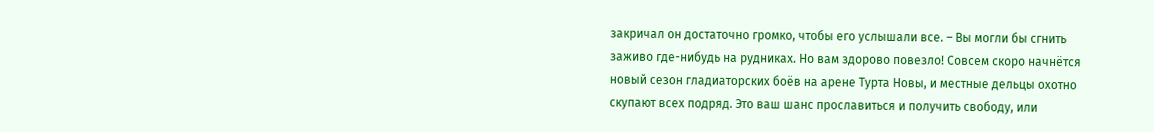закричал он достаточно громко, чтобы его услышали все. – Вы могли бы сгнить заживо где-нибудь на рудниках. Но вам здорово повезло! Совсем скоро начнётся новый сезон гладиаторских боёв на арене Турта Новы, и местные дельцы охотно скупают всех подряд. Это ваш шанс прославиться и получить свободу, или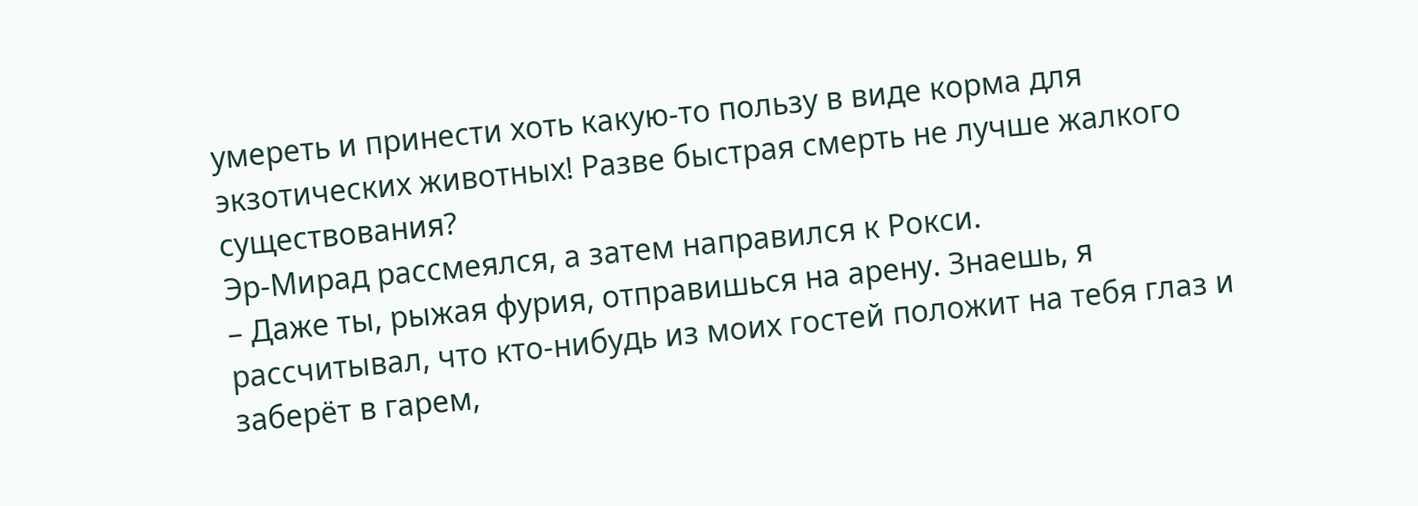умереть и принести хоть какую-то пользу в виде корма для экзотических животных! Разве быстрая смерть не лучше жалкого существования?
Эр-Мирад рассмеялся, а затем направился к Рокси.
– Даже ты, рыжая фурия, отправишься на арену. Знаешь, я рассчитывал, что кто-нибудь из моих гостей положит на тебя глаз и заберёт в гарем,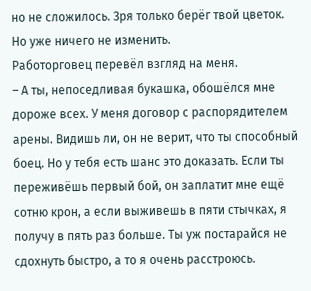но не сложилось. Зря только берёг твой цветок. Но уже ничего не изменить.
Работорговец перевёл взгляд на меня.
– А ты, непоседливая букашка, обошёлся мне дороже всех. У меня договор с распорядителем арены. Видишь ли, он не верит, что ты способный боец. Но у тебя есть шанс это доказать. Если ты переживёшь первый бой, он заплатит мне ещё сотню крон, а если выживешь в пяти стычках, я получу в пять раз больше. Ты уж постарайся не сдохнуть быстро, а то я очень расстроюсь.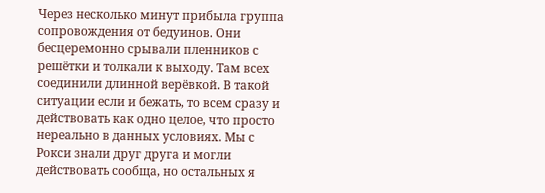Через несколько минут прибыла группа сопровождения от бедуинов. Они бесцеремонно срывали пленников с решётки и толкали к выходу. Там всех соединили длинной верёвкой. В такой ситуации если и бежать, то всем сразу и действовать как одно целое, что просто нереально в данных условиях. Мы с Рокси знали друг друга и могли действовать сообща, но остальных я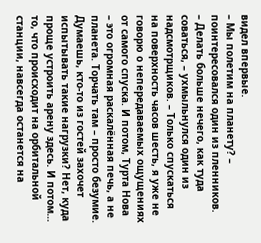видел впервые.
– Мы полетим на планету? – поинтересовался один из пленников.
– Делать больше нечего, как туда соваться, – ухмыльнулся один из надсмотрщиков. – Только спускаться на поверхность часов шесть, я уже не говорю о непередаваемых ощущениях от самого спуска. И потом, Турта Нова – это огромная раскалённая печь, а не планета. Торчать там – просто безумие. Думаешь, кто-то из гостей захочет испытывать такие нагрузки? Нет, куда проще устроить арену здесь. И потом… то, что происходит на орбитальной станции, навсегда останется на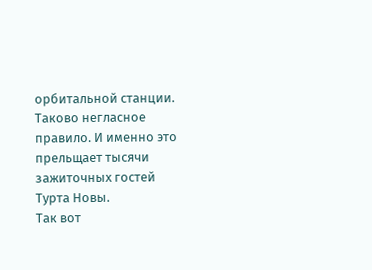орбитальной станции. Таково негласное правило. И именно это прельщает тысячи зажиточных гостей Турта Новы.
Так вот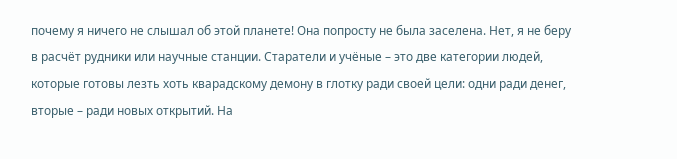почему я ничего не слышал об этой планете! Она попросту не была заселена. Нет, я не беру в расчёт рудники или научные станции. Старатели и учёные – это две категории людей, которые готовы лезть хоть кварадскому демону в глотку ради своей цели: одни ради денег, вторые – ради новых открытий. На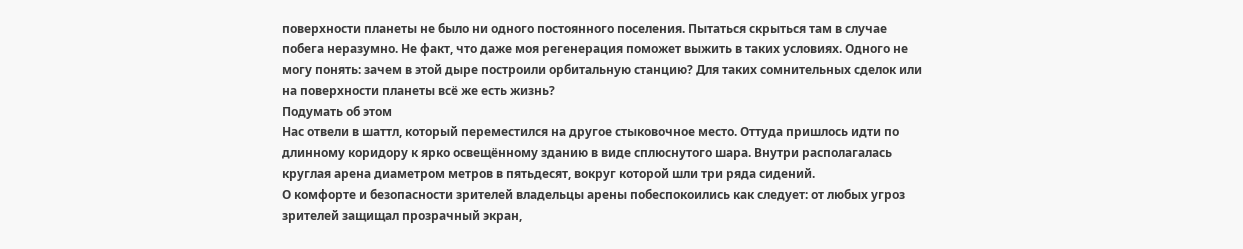поверхности планеты не было ни одного постоянного поселения. Пытаться скрыться там в случае побега неразумно. Не факт, что даже моя регенерация поможет выжить в таких условиях. Одного не могу понять: зачем в этой дыре построили орбитальную станцию? Для таких сомнительных сделок или на поверхности планеты всё же есть жизнь?
Подумать об этом
Нас отвели в шаттл, который переместился на другое стыковочное место. Оттуда пришлось идти по длинному коридору к ярко освещённому зданию в виде сплюснутого шара. Внутри располагалась круглая арена диаметром метров в пятьдесят, вокруг которой шли три ряда сидений.
О комфорте и безопасности зрителей владельцы арены побеспокоились как следует: от любых угроз зрителей защищал прозрачный экран,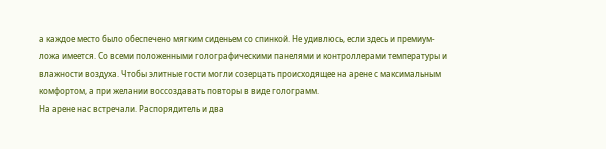а каждое место было обеспечено мягким сиденьем со спинкой. Не удивлюсь, если здесь и премиум-ложа имеется. Со всеми положенными голографическими панелями и контроллерами температуры и влажности воздуха. Чтобы элитные гости могли созерцать происходящее на арене с максимальным комфортом, а при желании воссоздавать повторы в виде голограмм.
На арене нас встречали. Распорядитель и два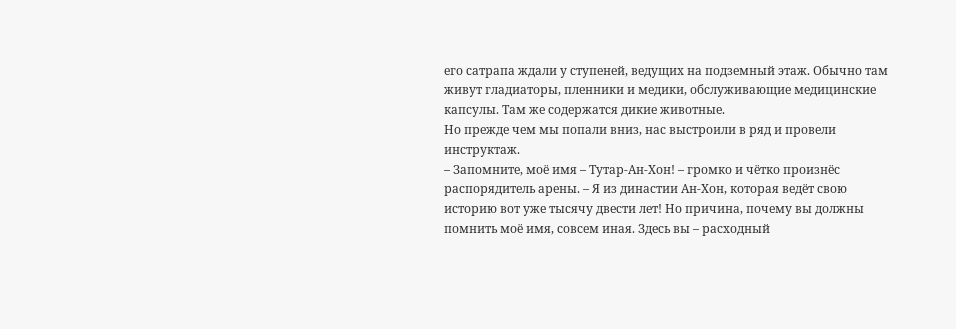его сатрапа ждали у ступеней, ведущих на подземный этаж. Обычно там живут гладиаторы, пленники и медики, обслуживающие медицинские капсулы. Там же содержатся дикие животные.
Но прежде чем мы попали вниз, нас выстроили в ряд и провели инструктаж.
– Запомните, моё имя – Тутар-Ан-Хон! – громко и чётко произнёс распорядитель арены. – Я из династии Ан-Хон, которая ведёт свою историю вот уже тысячу двести лет! Но причина, почему вы должны помнить моё имя, совсем иная. Здесь вы – расходный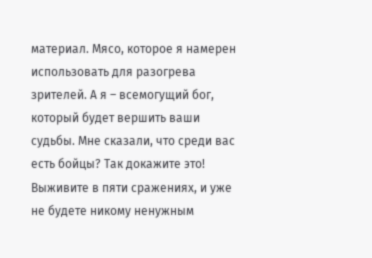материал. Мясо, которое я намерен использовать для разогрева зрителей. А я – всемогущий бог, который будет вершить ваши судьбы. Мне сказали, что среди вас есть бойцы? Так докажите это! Выживите в пяти сражениях, и уже не будете никому ненужным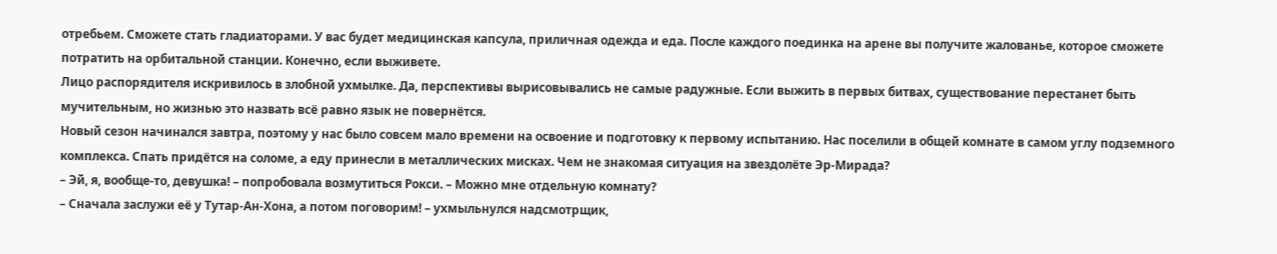отребьем. Сможете стать гладиаторами. У вас будет медицинская капсула, приличная одежда и еда. После каждого поединка на арене вы получите жалованье, которое сможете потратить на орбитальной станции. Конечно, если выживете.
Лицо распорядителя искривилось в злобной ухмылке. Да, перспективы вырисовывались не самые радужные. Если выжить в первых битвах, существование перестанет быть мучительным, но жизнью это назвать всё равно язык не повернётся.
Новый сезон начинался завтра, поэтому у нас было совсем мало времени на освоение и подготовку к первому испытанию. Нас поселили в общей комнате в самом углу подземного комплекса. Спать придётся на соломе, а еду принесли в металлических мисках. Чем не знакомая ситуация на звездолёте Эр-Мирада?
– Эй, я, вообще-то, девушка! – попробовала возмутиться Рокси. – Можно мне отдельную комнату?
– Сначала заслужи её у Тутар-Ан-Хона, а потом поговорим! – ухмыльнулся надсмотрщик,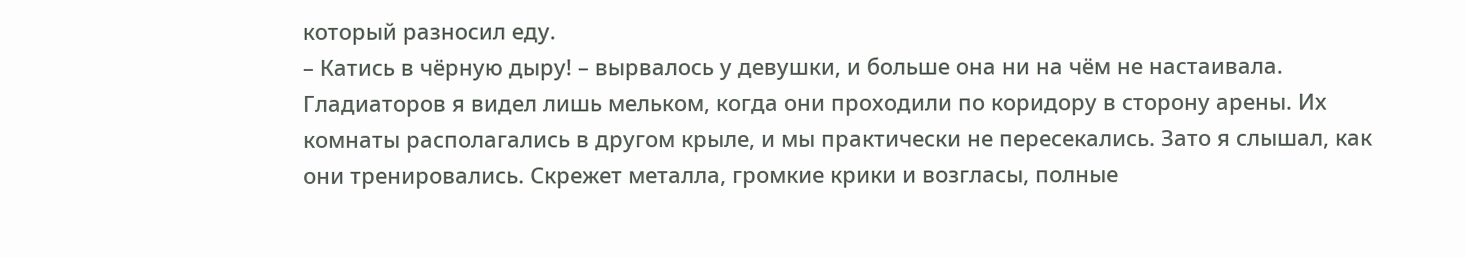который разносил еду.
– Катись в чёрную дыру! – вырвалось у девушки, и больше она ни на чём не настаивала.
Гладиаторов я видел лишь мельком, когда они проходили по коридору в сторону арены. Их комнаты располагались в другом крыле, и мы практически не пересекались. Зато я слышал, как они тренировались. Скрежет металла, громкие крики и возгласы, полные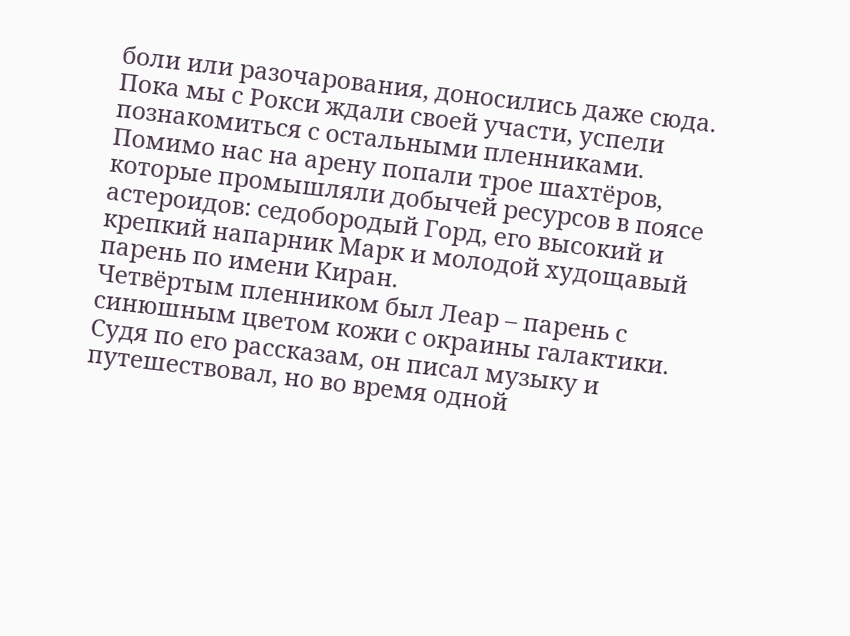боли или разочарования, доносились даже сюда.
Пока мы с Рокси ждали своей участи, успели познакомиться с остальными пленниками. Помимо нас на арену попали трое шахтёров, которые промышляли добычей ресурсов в поясе астероидов: седобородый Горд, его высокий и крепкий напарник Марк и молодой худощавый парень по имени Киран.
Четвёртым пленником был Леар – парень с синюшным цветом кожи с окраины галактики. Судя по его рассказам, он писал музыку и путешествовал, но во время одной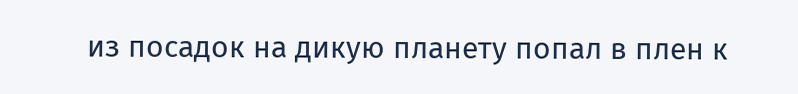из посадок на дикую планету попал в плен к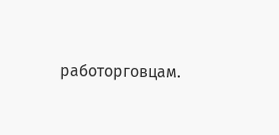работорговцам.